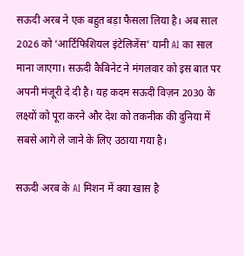सऊदी अरब ने एक बहुत बड़ा फैसला लिया है। अब साल 2026 को ‘आर्टिफिशियल इंटेलिजेंस’ यानी AI का साल माना जाएगा। सऊदी कैबिनेट ने मंगलवार को इस बात पर अपनी मंजूरी दे दी है। यह कदम सऊदी विज़न 2030 के लक्ष्यों को पूरा करने और देश को तकनीक की दुनिया में सबसे आगे ले जाने के लिए उठाया गया है।

सऊदी अरब के AI मिशन में क्या खास है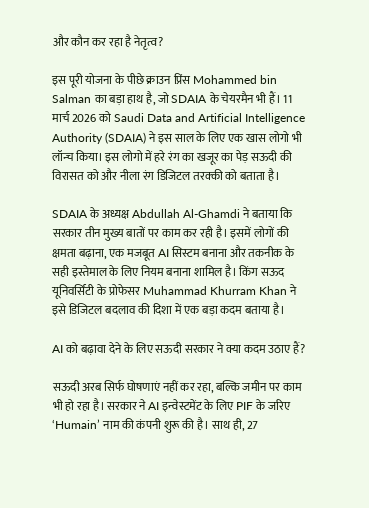और कौन कर रहा है नेतृत्व?

इस पूरी योजना के पीछे क्राउन प्रिंस Mohammed bin Salman का बड़ा हाथ है, जो SDAIA के चेयरमैन भी हैं। 11 मार्च 2026 को Saudi Data and Artificial Intelligence Authority (SDAIA) ने इस साल के लिए एक खास लोगो भी लॉन्च किया। इस लोगो में हरे रंग का खजूर का पेड़ सऊदी की विरासत को और नीला रंग डिजिटल तरक्की को बताता है।

SDAIA के अध्यक्ष Abdullah Al-Ghamdi ने बताया कि सरकार तीन मुख्य बातों पर काम कर रही है। इसमें लोगों की क्षमता बढ़ाना, एक मजबूत AI सिस्टम बनाना और तकनीक के सही इस्तेमाल के लिए नियम बनाना शामिल है। किंग सऊद यूनिवर्सिटी के प्रोफेसर Muhammad Khurram Khan ने इसे डिजिटल बदलाव की दिशा में एक बड़ा कदम बताया है।

AI को बढ़ावा देने के लिए सऊदी सरकार ने क्या कदम उठाए हैं?

सऊदी अरब सिर्फ घोषणाएं नहीं कर रहा, बल्कि जमीन पर काम भी हो रहा है। सरकार ने AI इन्वेस्टमेंट के लिए PIF के जरिए ‘Humain’ नाम की कंपनी शुरू की है। साथ ही, 27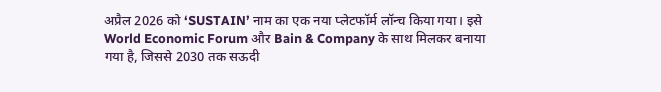अप्रैल 2026 को ‘SUSTAIN’ नाम का एक नया प्लेटफॉर्म लॉन्च किया गया। इसे World Economic Forum और Bain & Company के साथ मिलकर बनाया गया है, जिससे 2030 तक सऊदी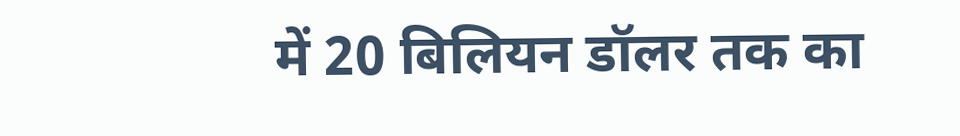में 20 बिलियन डॉलर तक का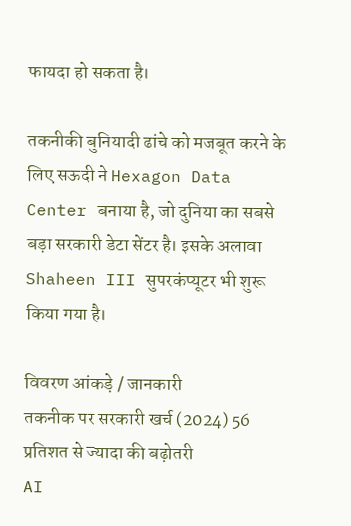फायदा हो सकता है।

तकनीकी बुनियादी ढांचे को मजबूत करने के लिए सऊदी ने Hexagon Data Center बनाया है, जो दुनिया का सबसे बड़ा सरकारी डेटा सेंटर है। इसके अलावा Shaheen III सुपरकंप्यूटर भी शुरू किया गया है।

विवरण आंकड़े / जानकारी
तकनीक पर सरकारी खर्च (2024) 56 प्रतिशत से ज्यादा की बढ़ोतरी
AI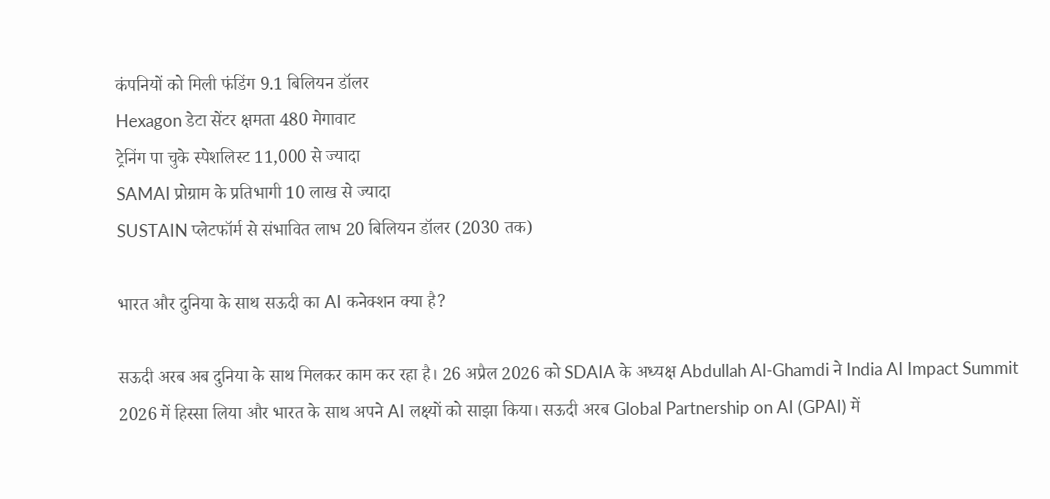कंपनियों को मिली फंडिंग 9.1 बिलियन डॉलर
Hexagon डेटा सेंटर क्षमता 480 मेगावाट
ट्रेनिंग पा चुके स्पेशलिस्ट 11,000 से ज्यादा
SAMAI प्रोग्राम के प्रतिभागी 10 लाख से ज्यादा
SUSTAIN प्लेटफॉर्म से संभावित लाभ 20 बिलियन डॉलर (2030 तक)

भारत और दुनिया के साथ सऊदी का AI कनेक्शन क्या है?

सऊदी अरब अब दुनिया के साथ मिलकर काम कर रहा है। 26 अप्रैल 2026 को SDAIA के अध्यक्ष Abdullah Al-Ghamdi ने India AI Impact Summit 2026 में हिस्सा लिया और भारत के साथ अपने AI लक्ष्यों को साझा किया। सऊदी अरब Global Partnership on AI (GPAI) में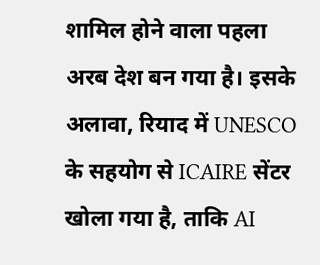शामिल होने वाला पहला अरब देश बन गया है। इसके अलावा, रियाद में UNESCO के सहयोग से ICAIRE सेंटर खोला गया है, ताकि AI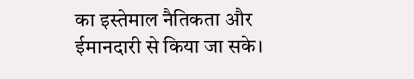का इस्तेमाल नैतिकता और ईमानदारी से किया जा सके।